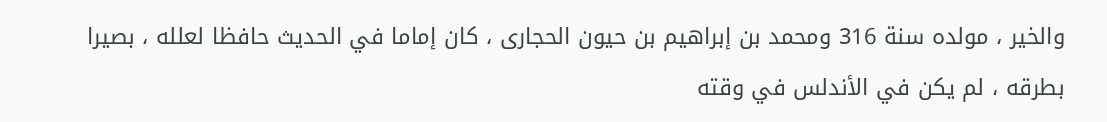والخير ، مولده سنة 316 ومحمد بن إبراهيم بن حيون الحجارى ، كان إماما في الحديث حافظا لعلله ، بصيرا بطرقه ، لم يكن في الأندلس في وقته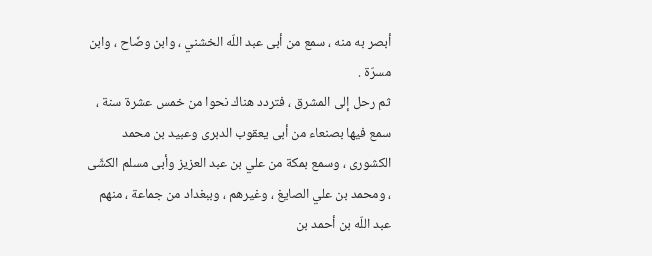أبصر به منه ، سمع من أبى عبد اللّه الخشني ، وابن وضّاح ، وابن مسرّة .
ثم رحل إلى المشرق ، فتردد هناك نحوا من خمس عشرة سنة ، سمع فيها بصنعاء من أبى يعقوب الدبرى وعبيد بن محمد الكشورى ، وسمع بمكة من علي بن عبد العزيز وأبى مسلم الكشّى ، ومحمد بن علي الصايغ ، وغيرهم ، وببغداد من جماعة ، منهم عبد اللّه بن أحمد بن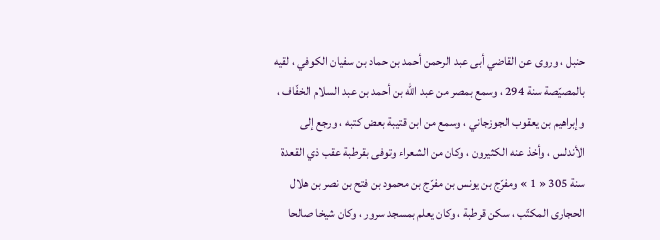حنبل ، وروى عن القاضي أبى عبد الرحمن أحمد بن حماد بن سفيان الكوفي ، لقيه بالمصيّصة سنة 294 ، وسمع بمصر من عبد اللّه بن أحمد بن عبد السلام الخفّاف ، وإبراهيم بن يعقوب الجوزجاني ، وسمع من ابن قتيبة بعض كتبه ، ورجع إلى الأندلس ، وأخذ عنه الكثيرون ، وكان من الشعراء وتوفى بقرطبة عقب ذي القعدة سنة 305 « 1 » ومفرّج بن يونس بن مفرّج بن محمود بن فتح بن نصر بن هلال الحجارى المكتّب ، سكن قرطبة ، وكان يعلم بمسجد سرور ، وكان شيخا صالحا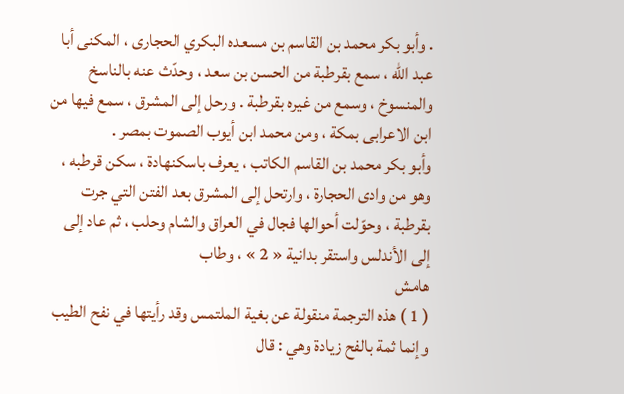. وأبو بكر محمد بن القاسم بن مسعده البكري الحجارى ، المكنى أبا عبد اللّه ، سمع بقرطبة من الحسن بن سعد ، وحدّث عنه بالناسخ والمنسوخ ، وسمع من غيره بقرطبة . ورحل إلى المشرق ، سمع فيها من ابن الاعرابى بمكة ، ومن محمد ابن أيوب الصموت بمصر .
وأبو بكر محمد بن القاسم الكاتب ، يعرف باسكنهادة ، سكن قرطبه ، وهو من وادى الحجارة ، وارتحل إلى المشرق بعد الفتن التي جرت بقرطبة ، وحوّلت أحوالها فجال في العراق والشام وحلب ، ثم عاد إلى إلى الأندلس واستقر بدانية « 2 » ، وطاب
هامش
( 1 ) هذه الترجمة منقولة عن بغية الملتمس وقد رأيتها في نفح الطيب وإنما ثمة بالفح زيادة وهي : قال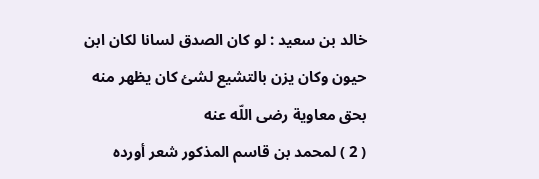خالد بن سعيد : لو كان الصدق لسانا لكان ابن حيون وكان يزن بالتشيع لشئ كان يظهر منه بحق معاوية رضى اللّه عنه
( 2 ) لمحمد بن قاسم المذكور شعر أورده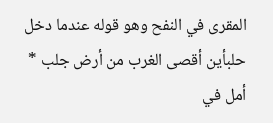المقرى في النفح وهو قوله عندما دخل حلبأين أقصى الغرب من أرض جلب * أمل في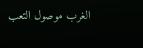الغرب موصول التعب